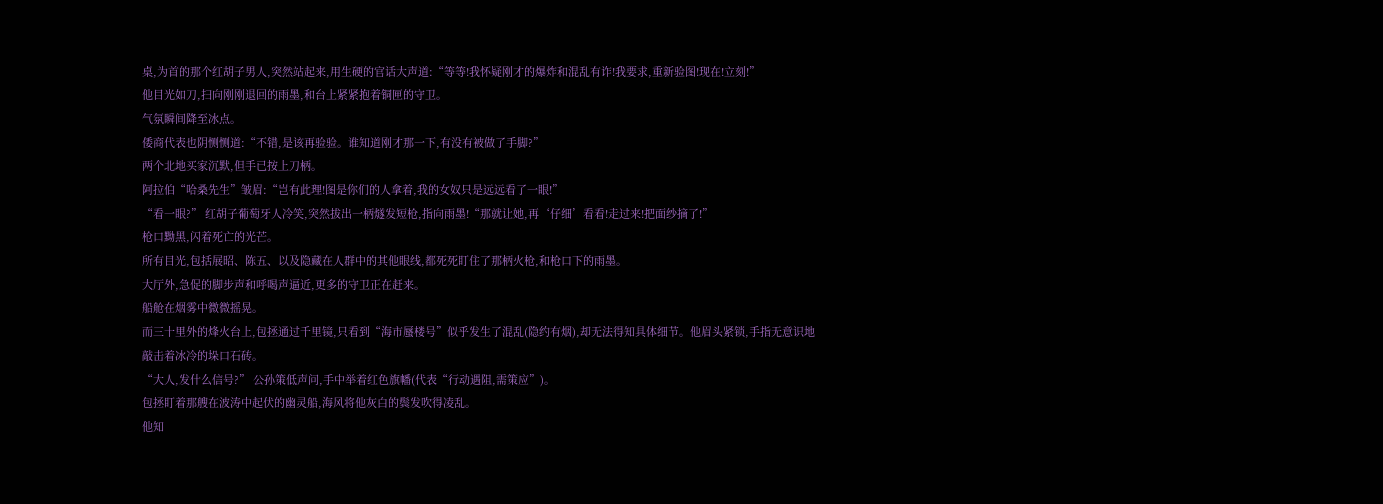桌,为首的那个红胡子男人,突然站起来,用生硬的官话大声道:“等等!我怀疑刚才的爆炸和混乱有诈!我要求,重新验图!现在!立刻!”
他目光如刀,扫向刚刚退回的雨墨,和台上紧紧抱着铜匣的守卫。
气氛瞬间降至冰点。
倭商代表也阴恻恻道:“不错,是该再验验。谁知道刚才那一下,有没有被做了手脚?”
两个北地买家沉默,但手已按上刀柄。
阿拉伯“哈桑先生”皱眉:“岂有此理!图是你们的人拿着,我的女奴只是远远看了一眼!”
“看一眼?” 红胡子葡萄牙人冷笑,突然拔出一柄燧发短枪,指向雨墨!“那就让她,再‘仔细’看看!走过来!把面纱摘了!”
枪口黝黑,闪着死亡的光芒。
所有目光,包括展昭、陈五、以及隐藏在人群中的其他眼线,都死死盯住了那柄火枪,和枪口下的雨墨。
大厅外,急促的脚步声和呼喝声逼近,更多的守卫正在赶来。
船舱在烟雾中微微摇晃。
而三十里外的烽火台上,包拯通过千里镜,只看到“海市蜃楼号”似乎发生了混乱(隐约有烟),却无法得知具体细节。他眉头紧锁,手指无意识地敲击着冰冷的垛口石砖。
“大人,发什么信号?” 公孙策低声问,手中举着红色旗幡(代表“行动遇阻,需策应”)。
包拯盯着那艘在波涛中起伏的幽灵船,海风将他灰白的鬓发吹得凌乱。
他知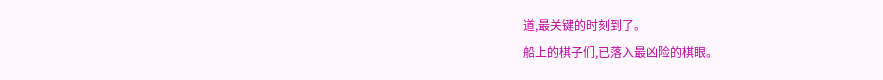道,最关键的时刻到了。
船上的棋子们,已落入最凶险的棋眼。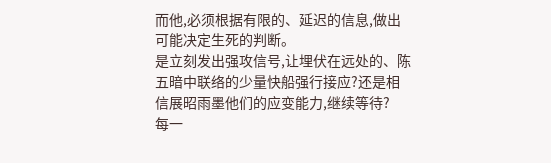而他,必须根据有限的、延迟的信息,做出可能决定生死的判断。
是立刻发出强攻信号,让埋伏在远处的、陈五暗中联络的少量快船强行接应?还是相信展昭雨墨他们的应变能力,继续等待?
每一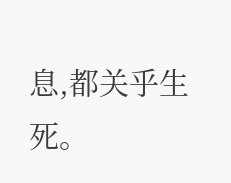息,都关乎生死。